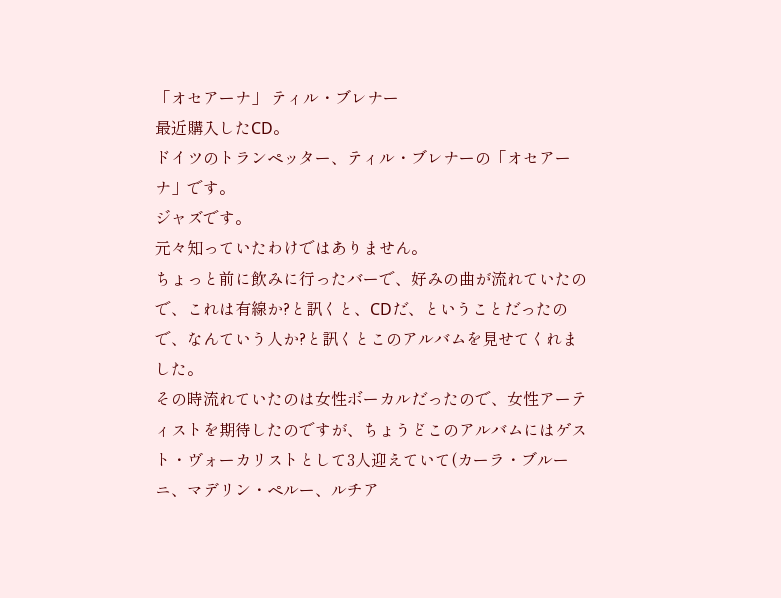「オセアーナ」 ティル・ブレナー
最近購入したCD。
ドイツのトランペッター、ティル・ブレナーの「オセアーナ」です。
ジャズです。
元々知っていたわけではありません。
ちょっと前に飲みに行ったバーで、好みの曲が流れていたので、これは有線か?と訊くと、CDだ、ということだったので、なんていう人か?と訊くとこのアルバムを見せてくれました。
その時流れていたのは女性ボーカルだったので、女性アーティストを期待したのですが、ちょうどこのアルバムにはゲスト・ヴォーカリストとして3人迎えていて(カーラ・ブルーニ、マデリン・ペルー、ルチア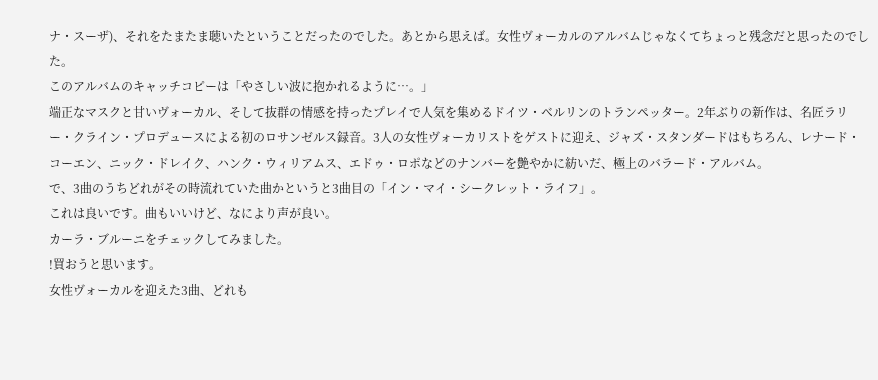ナ・スーザ)、それをたまたま聴いたということだったのでした。あとから思えば。女性ヴォーカルのアルバムじゃなくてちょっと残念だと思ったのでした。
このアルバムのキャッチコピーは「やさしい波に抱かれるように…。」
端正なマスクと甘いヴォーカル、そして抜群の情感を持ったプレイで人気を集めるドイツ・ベルリンのトランペッター。2年ぶりの新作は、名匠ラリー・クライン・プロデュースによる初のロサンゼルス録音。3人の女性ヴォーカリストをゲストに迎え、ジャズ・スタンダードはもちろん、レナード・コーエン、ニック・ドレイク、ハンク・ウィリアムス、エドゥ・ロポなどのナンバーを艶やかに紡いだ、極上のバラード・アルバム。
で、3曲のうちどれがその時流れていた曲かというと3曲目の「イン・マイ・シークレット・ライフ」。
これは良いです。曲もいいけど、なにより声が良い。
カーラ・ブルーニをチェックしてみました。
!買おうと思います。
女性ヴォーカルを迎えた3曲、どれも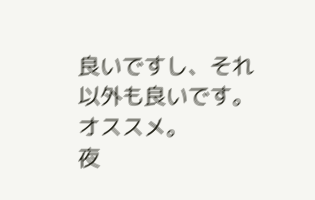良いですし、それ以外も良いです。
オススメ。
夜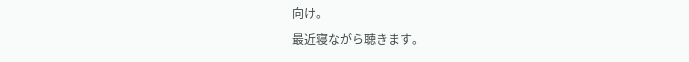向け。
最近寝ながら聴きます。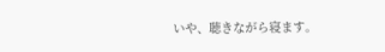いや、聴きながら寝ます。